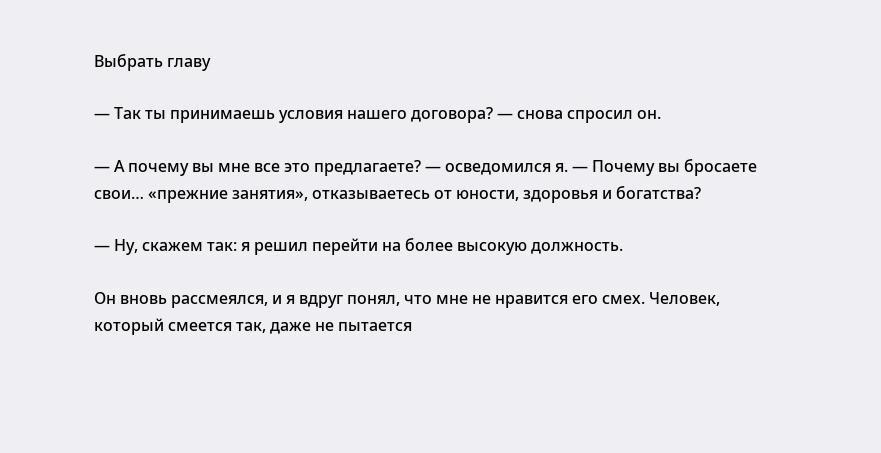Выбрать главу

— Так ты принимаешь условия нашего договора? — снова спросил он.

— А почему вы мне все это предлагаете? — осведомился я. — Почему вы бросаете свои… «прежние занятия», отказываетесь от юности, здоровья и богатства?

— Ну, скажем так: я решил перейти на более высокую должность.

Он вновь рассмеялся, и я вдруг понял, что мне не нравится его смех. Человек, который смеется так, даже не пытается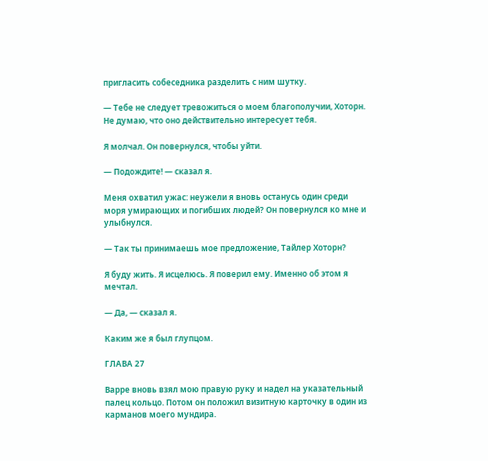пригласить собеседника разделить с ним шутку.

— Тебе не следует тревожиться о моем благополучии, Хоторн. Не думаю, что оно действительно интересует тебя.

Я молчал. Он повернулся, чтобы уйти.

— Подождите! — сказал я.

Меня охватил ужас: неужели я вновь останусь один среди моря умирающих и погибших людей? Он повернулся ко мне и улыбнулся.

— Так ты принимаешь мое предложение, Тайлер Хоторн?

Я буду жить. Я исцелюсь. Я поверил ему. Именно об этом я мечтал.

— Да, — сказал я.

Каким же я был глупцом.

ГЛАВА 27

Варре вновь взял мою правую руку и надел на указательный палец кольцо. Потом он положил визитную карточку в один из карманов моего мундира.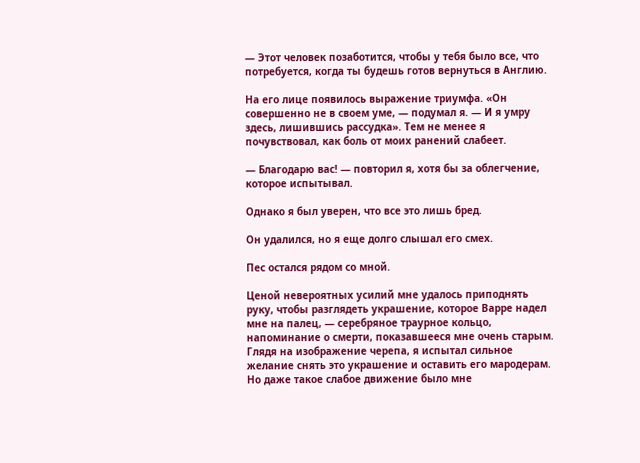— Этот человек позаботится, чтобы у тебя было все, что потребуется, когда ты будешь готов вернуться в Англию.

На его лице появилось выражение триумфа. «Он совершенно не в своем уме, — подумал я. — И я умру здесь, лишившись рассудка». Тем не менее я почувствовал, как боль от моих ранений слабеет.

— Благодарю вас! — повторил я, хотя бы за облегчение, которое испытывал.

Однако я был уверен, что все это лишь бред.

Он удалился, но я еще долго слышал его смех.

Пес остался рядом со мной.

Ценой невероятных усилий мне удалось приподнять руку, чтобы разглядеть украшение, которое Варре надел мне на палец, — серебряное траурное кольцо, напоминание о смерти, показавшееся мне очень старым. Глядя на изображение черепа, я испытал сильное желание снять это украшение и оставить его мародерам. Но даже такое слабое движение было мне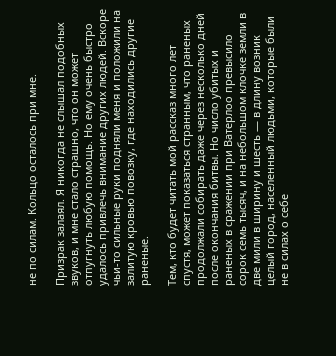не по силам. Кольцо осталось при мне.

Призрак залаял. Я никогда не слышал подобных звуков, и мне стало страшно, что он может отпугнуть любую помощь. Но ему очень быстро удалось привлечь внимание других людей. Вскоре чьи-то сильные руки подняли меня и положили на залитую кровью повозку, где находились другие раненые.

Тем, кто будет читать мой рассказ много лет спустя, может показаться странным, что раненых продолжали собирать даже через несколько дней после окончания битвы. Но число убитых и раненых в сражении при Ватерлоо превысило сорок семь тысяч, и на небольшом клочке земли в две мили в ширину и шесть — в длину возник целый город, населенный людьми, которые были не в силах о себе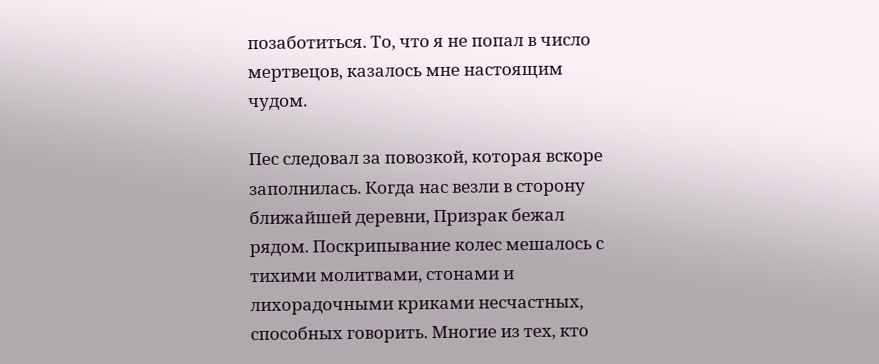позаботиться. То, что я не попал в число мертвецов, казалось мне настоящим чудом.

Пес следовал за повозкой, которая вскоре заполнилась. Когда нас везли в сторону ближайшей деревни, Призрак бежал рядом. Поскрипывание колес мешалось с тихими молитвами, стонами и лихорадочными криками несчастных, способных говорить. Многие из тех, кто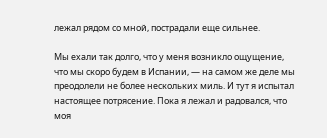лежал рядом со мной, пострадали еще сильнее.

Мы ехали так долго, что у меня возникло ощущение, что мы скоро будем в Испании, — на самом же деле мы преодолели не более нескольких миль. И тут я испытал настоящее потрясение. Пока я лежал и радовался, что моя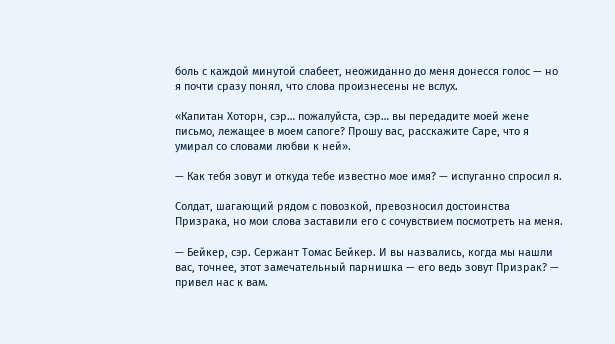боль с каждой минутой слабеет, неожиданно до меня донесся голос — но я почти сразу понял, что слова произнесены не вслух.

«Капитан Хоторн, сэр… пожалуйста, сэр… вы передадите моей жене письмо, лежащее в моем сапоге? Прошу вас, расскажите Саре, что я умирал со словами любви к ней».

— Как тебя зовут и откуда тебе известно мое имя? — испуганно спросил я.

Солдат, шагающий рядом с повозкой, превозносил достоинства Призрака, но мои слова заставили его с сочувствием посмотреть на меня.

— Бейкер, сэр. Сержант Томас Бейкер. И вы назвались, когда мы нашли вас, точнее, этот замечательный парнишка — его ведь зовут Призрак? — привел нас к вам.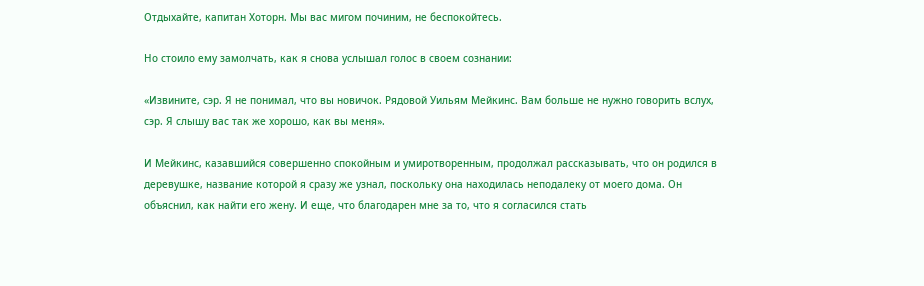Отдыхайте, капитан Хоторн. Мы вас мигом починим, не беспокойтесь.

Но стоило ему замолчать, как я снова услышал голос в своем сознании:

«Извините, сэр. Я не понимал, что вы новичок. Рядовой Уильям Мейкинс. Вам больше не нужно говорить вслух, сэр. Я слышу вас так же хорошо, как вы меня».

И Мейкинс, казавшийся совершенно спокойным и умиротворенным, продолжал рассказывать, что он родился в деревушке, название которой я сразу же узнал, поскольку она находилась неподалеку от моего дома. Он объяснил, как найти его жену. И еще, что благодарен мне за то, что я согласился стать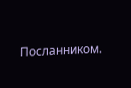Посланником.